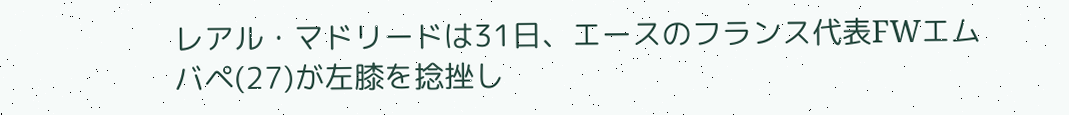レアル・マドリードは31日、エースのフランス代表FWエムバペ(27)が左膝を捻挫し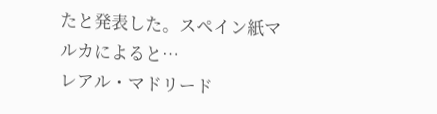たと発表した。スペイン紙マルカによると…
レアル・マドリード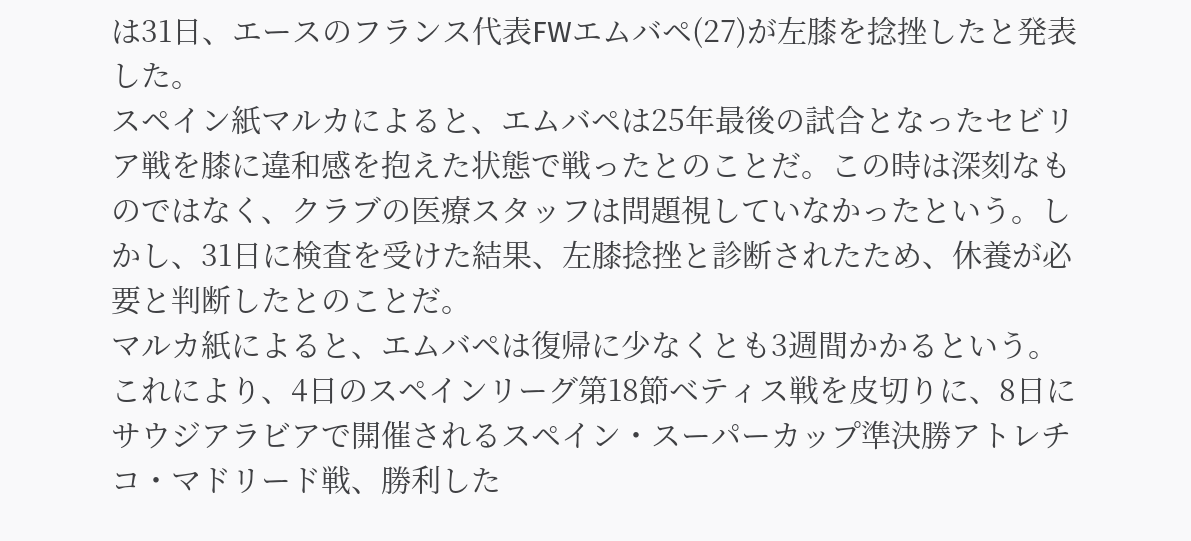は31日、エースのフランス代表FWエムバペ(27)が左膝を捻挫したと発表した。
スペイン紙マルカによると、エムバペは25年最後の試合となったセビリア戦を膝に違和感を抱えた状態で戦ったとのことだ。この時は深刻なものではなく、クラブの医療スタッフは問題視していなかったという。しかし、31日に検査を受けた結果、左膝捻挫と診断されたため、休養が必要と判断したとのことだ。
マルカ紙によると、エムバペは復帰に少なくとも3週間かかるという。これにより、4日のスペインリーグ第18節ベティス戦を皮切りに、8日にサウジアラビアで開催されるスペイン・スーパーカップ準決勝アトレチコ・マドリード戦、勝利した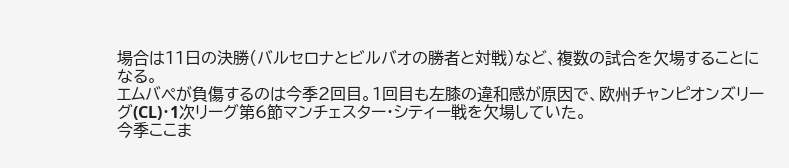場合は11日の決勝(バルセロナとビルバオの勝者と対戦)など、複数の試合を欠場することになる。
エムバペが負傷するのは今季2回目。1回目も左膝の違和感が原因で、欧州チャンピオンズリーグ(CL)・1次リーグ第6節マンチェスター・シティー戦を欠場していた。
今季ここま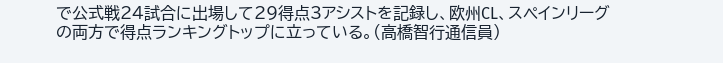で公式戦24試合に出場して29得点3アシストを記録し、欧州CL、スペインリーグの両方で得点ランキングトップに立っている。(高橋智行通信員)